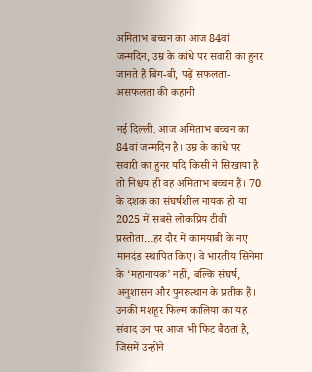अमिताभ बच्चन का आज 84वां जन्मदिन, उम्र के कांधे पर सवारी का हुनर जानते हैं बिग-बी, पढ़ें सफलता-असफलता की कहानी

नई दिल्ली. आज अमिताभ बच्चन का 84वां जन्मदिन है। उम्र के कांधे पर सवारी का हुनर यदि किसी ने सिखाया है तो निश्चय ही वह अमिताभ बच्चन हैं। 70 के दशक का संघर्षशील नायक हो या 2025 में सबसे लोकप्रिय टीवी प्रस्तोता…हर दौर में कामयाबी के नए मानदंड स्थापित किए। वे भारतीय सिनेमा के ‘महानायक’ नहीं, बल्कि संघर्ष, अनुशासन और पुनरुत्थान के प्रतीक हैं। उनकी मशहूर फिल्म कालिया का यह संवाद उन पर आज भी फिट बैठता है, जिसमें उन्होंने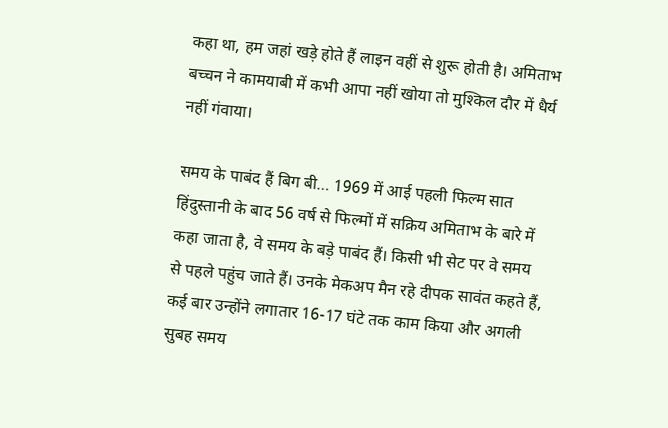कहा था, हम जहां खड़े होते हैं लाइन वहीं से शुरू होती है। अमिताभ बच्चन ने कामयाबी में कभी आपा नहीं खोया तो मुश्किल दौर में धैर्य नहीं गंवाया।

समय के पाबंद हैं बिग बी… 1969 में आई पहली फिल्म सात हिंदुस्तानी के बाद 56 वर्ष से फिल्मों में सक्रिय अमिताभ के बारे में कहा जाता है, वे समय के बड़े पाबंद हैं। किसी भी सेट पर वे समय से पहले पहुंच जाते हैं। उनके मेकअप मैन रहे दीपक सावंत कहते हैं, कई बार उन्होंने लगातार 16-17 घंटे तक काम किया और अगली सुबह समय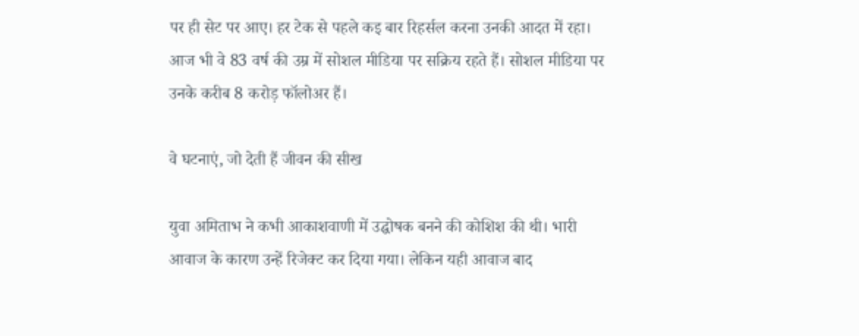पर ही सेट पर आए। हर टेक से पहले कइ बार रिहर्सल करना उनकी आदत में रहा। आज भी वे 83 वर्ष की उम्र में सोशल मीडिया पर सक्रिय रहते हैं। सोशल मीडिया पर उनके करीब 8 करोड़ फॉलोअर हैं।

वे घटनाएं, जो देती हैं जीवन की सीख

युवा अमिताभ ने कभी आकाशवाणी में उद्घोषक बनने की कोशिश की थी। भारी आवाज के कारण उन्हें रिजेक्ट कर दिया गया। लेकिन यही आवाज बाद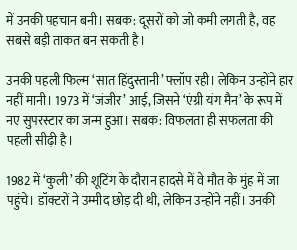में उनकी पहचान बनी। सबक: दूसरों को जो कमी लगती है, वह सबसे बड़ी ताकत बन सकती है।

उनकी पहली फिल्म ‘सात हिंदुस्तानी’ फ्लॉप रही। लेकिन उन्होंने हार नहीं मानी। 1973 में ‘जंजीर’ आई, जिसने ‘एंग्री यंग मैन’ के रूप में नए सुपरस्टार का जन्म हुआ। सबक: विफलता ही सफलता की पहली सीढ़ी है।

1982 में ‘कुली’ की शूटिंग के दौरान हादसे में वे मौत के मुंह में जा पहुंचे। डॉक्टरों ने उम्मीद छोड़ दी थी, लेकिन उन्होंने नहीं। उनकी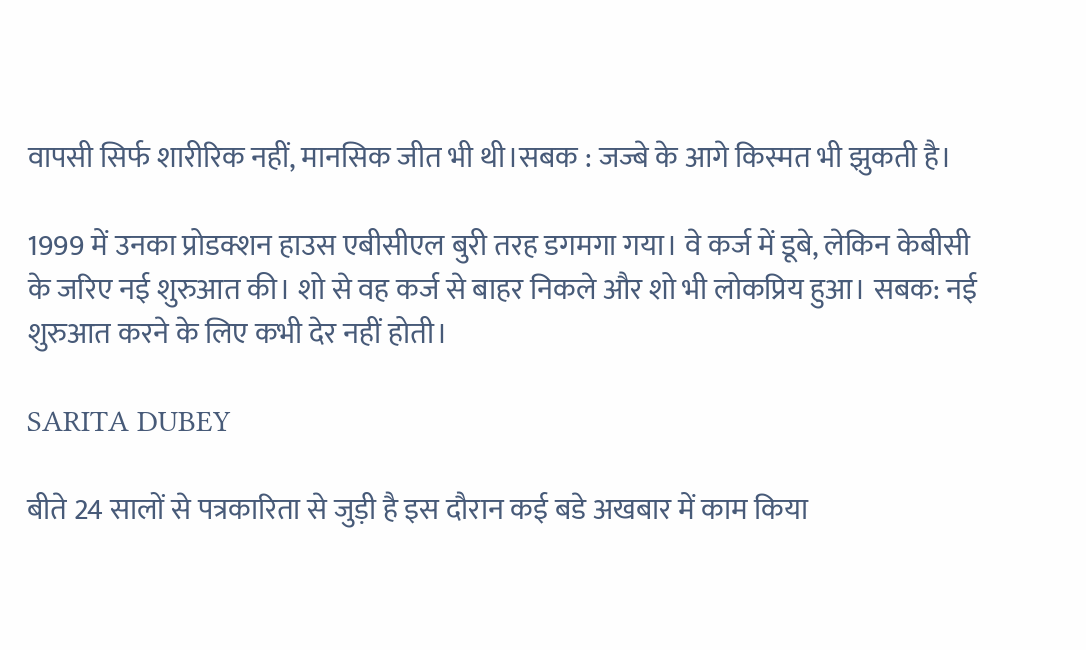वापसी सिर्फ शारीरिक नहीं, मानसिक जीत भी थी।सबक : जज्बे के आगे किस्मत भी झुकती है।

1999 में उनका प्रोडक्शन हाउस एबीसीएल बुरी तरह डगमगा गया। वे कर्ज में डूबे, लेकिन केबीसी के जरिए नई शुरुआत की। शो से वह कर्ज से बाहर निकले और शो भी लोकप्रिय हुआ। सबक: नई शुरुआत करने के लिए कभी देर नहीं होती।

SARITA DUBEY

बीते 24 सालों से पत्रकारिता से जुड़ी है इस दौरान कई बडे अखबार में काम किया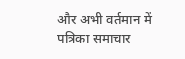और अभी वर्तमान में पत्रिका समाचार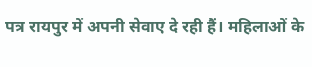पत्र रायपुर में अपनी सेवाए दे रही हैं। महिलाओं के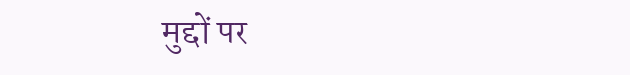मुद्दों पर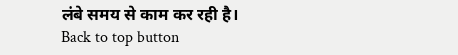लंबे समय से काम कर रही है।
Back to top button